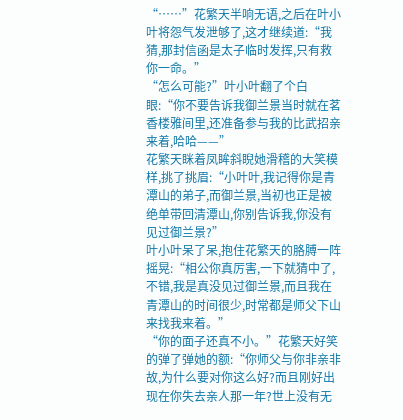“……”花繁天半响无语,之后在叶小叶将怨气发泄够了,这才继续道:“我猜,那封信函是太子临时发挥,只有救你一命。”
“怎么可能?”叶小叶翻了个白眼:“你不要告诉我御兰景当时就在茗香楼雅间里,还准备参与我的比武招亲来着,哈哈——”
花繁天眯着凤眸斜睨她滑稽的大笑模样,挑了挑眉:“小叶叶,我记得你是青潭山的弟子,而御兰景,当初也正是被绝单带回清潭山,你别告诉我,你没有见过御兰景?”
叶小叶呆了呆,抱住花繁天的胳膊一阵摇晃:“相公你真厉害,一下就猜中了,不错,我是真没见过御兰景,而且我在青潭山的时间很少,时常都是师父下山来找我来着。”
“你的面子还真不小。”花繁天好笑的弹了弹她的额:“你师父与你非亲非故,为什么要对你这么好?而且刚好出现在你失去亲人那一年?世上没有无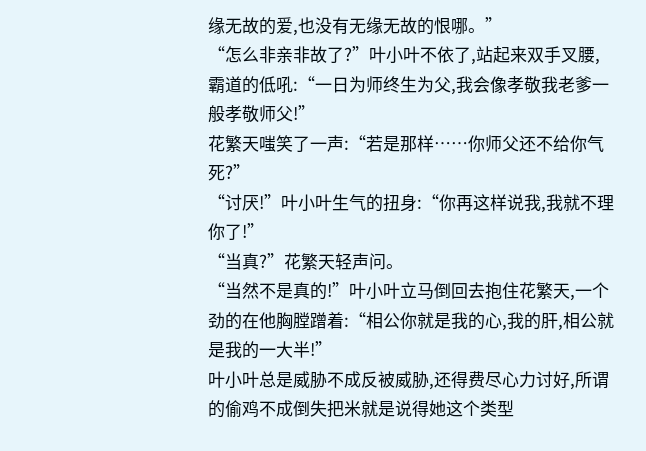缘无故的爱,也没有无缘无故的恨哪。”
“怎么非亲非故了?”叶小叶不依了,站起来双手叉腰,霸道的低吼:“一日为师终生为父,我会像孝敬我老爹一般孝敬师父!”
花繁天嗤笑了一声:“若是那样……你师父还不给你气死?”
“讨厌!”叶小叶生气的扭身:“你再这样说我,我就不理你了!”
“当真?”花繁天轻声问。
“当然不是真的!”叶小叶立马倒回去抱住花繁天,一个劲的在他胸膛蹭着:“相公你就是我的心,我的肝,相公就是我的一大半!”
叶小叶总是威胁不成反被威胁,还得费尽心力讨好,所谓的偷鸡不成倒失把米就是说得她这个类型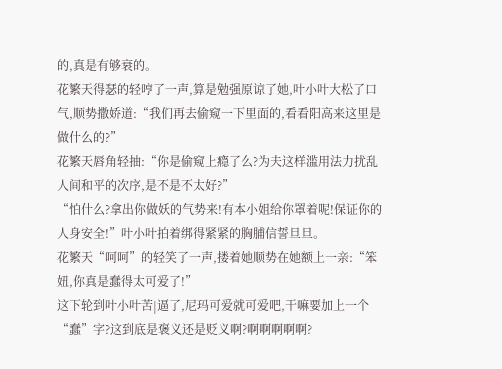的,真是有够衰的。
花繁天得瑟的轻哼了一声,算是勉强原谅了她,叶小叶大松了口气,顺势撒娇道:“我们再去偷窥一下里面的,看看阳高来这里是做什么的?”
花繁天唇角轻抽:“你是偷窥上瘾了么?为夫这样滥用法力扰乱人间和平的次序,是不是不太好?”
“怕什么?拿出你做妖的气势来!有本小姐给你罩着呢!保证你的人身安全!”叶小叶拍着绑得紧紧的胸脯信誓旦旦。
花繁天“呵呵”的轻笑了一声,搂着她顺势在她额上一亲:“笨妞,你真是蠢得太可爱了!”
这下轮到叶小叶苦|逼了,尼玛可爱就可爱吧,干嘛要加上一个“蠢”字?这到底是褒义还是贬义啊?啊啊啊啊啊?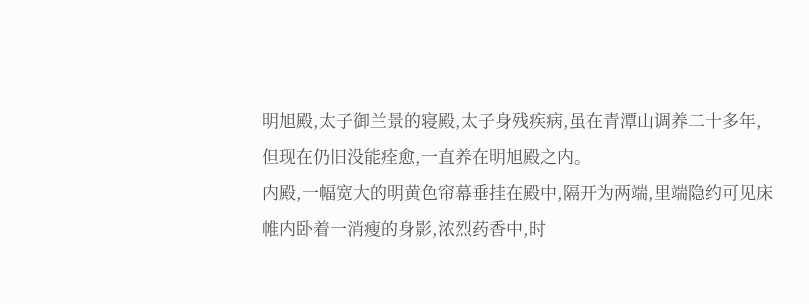明旭殿,太子御兰景的寝殿,太子身残疾病,虽在青潭山调养二十多年,但现在仍旧没能痊愈,一直养在明旭殿之内。
内殿,一幅宽大的明黄色帘幕垂挂在殿中,隔开为两端,里端隐约可见床帷内卧着一消瘦的身影,浓烈药香中,时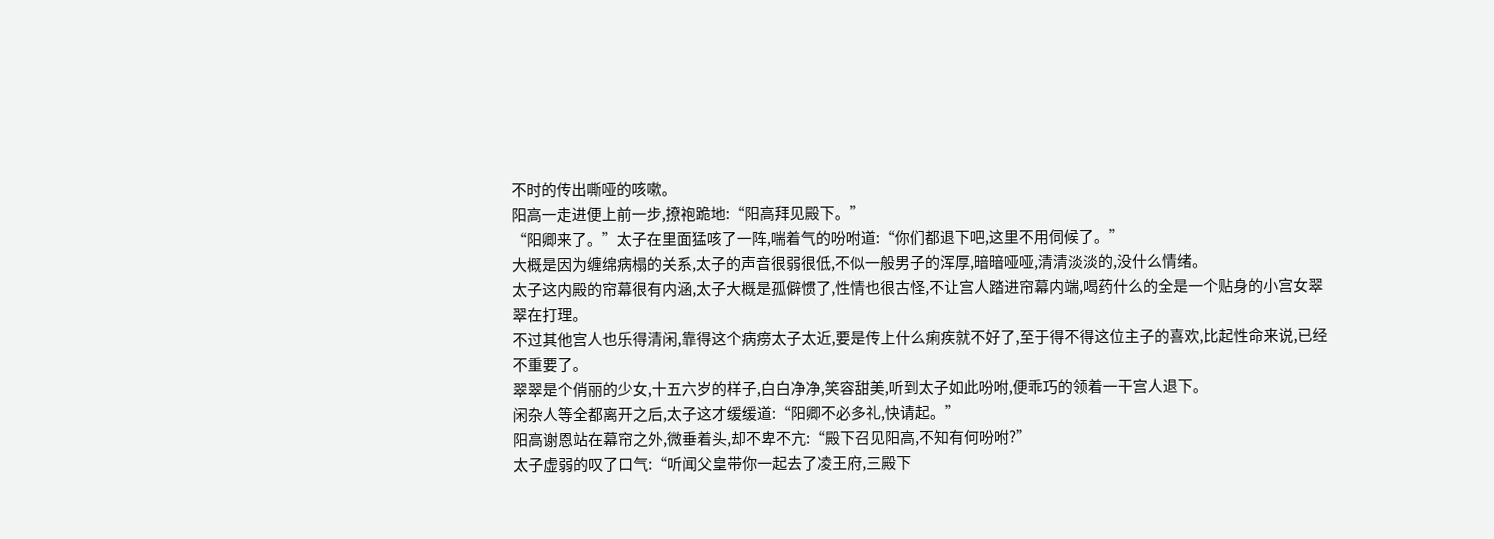不时的传出嘶哑的咳嗽。
阳高一走进便上前一步,撩袍跪地:“阳高拜见殿下。”
“阳卿来了。”太子在里面猛咳了一阵,喘着气的吩咐道:“你们都退下吧,这里不用伺候了。”
大概是因为缠绵病榻的关系,太子的声音很弱很低,不似一般男子的浑厚,暗暗哑哑,清清淡淡的,没什么情绪。
太子这内殿的帘幕很有内涵,太子大概是孤僻惯了,性情也很古怪,不让宫人踏进帘幕内端,喝药什么的全是一个贴身的小宫女翠翠在打理。
不过其他宫人也乐得清闲,靠得这个病痨太子太近,要是传上什么痢疾就不好了,至于得不得这位主子的喜欢,比起性命来说,已经不重要了。
翠翠是个俏丽的少女,十五六岁的样子,白白净净,笑容甜美,听到太子如此吩咐,便乖巧的领着一干宫人退下。
闲杂人等全都离开之后,太子这才缓缓道:“阳卿不必多礼,快请起。”
阳高谢恩站在幕帘之外,微垂着头,却不卑不亢:“殿下召见阳高,不知有何吩咐?”
太子虚弱的叹了口气:“听闻父皇带你一起去了凌王府,三殿下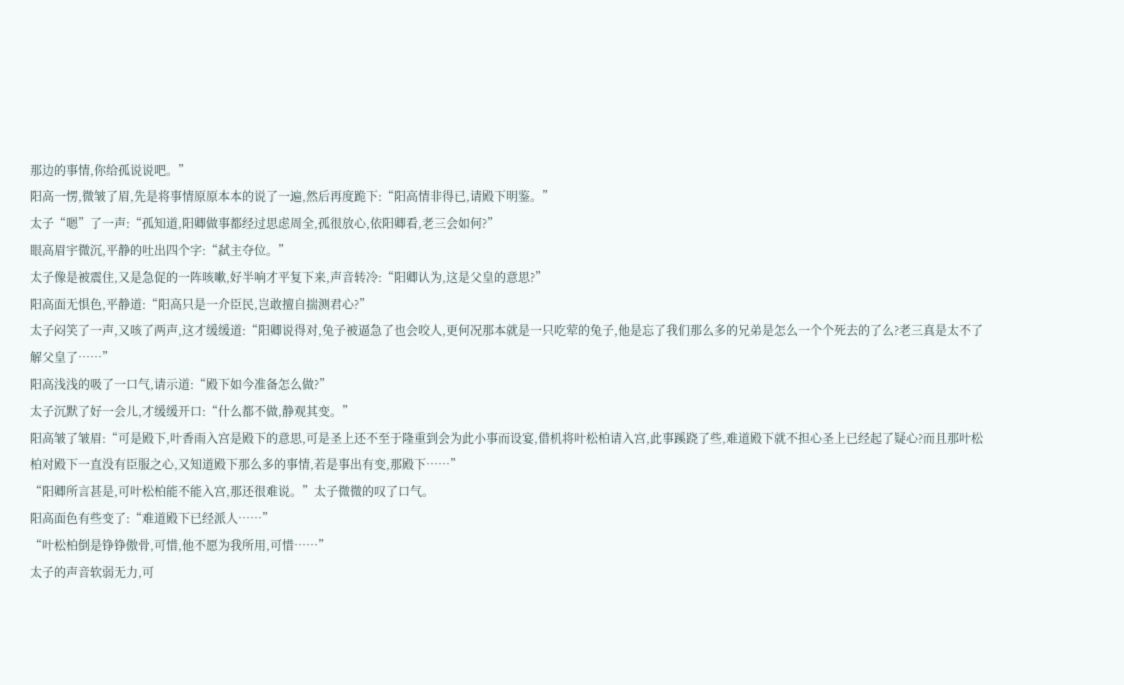那边的事情,你给孤说说吧。”
阳高一愣,微皱了眉,先是将事情原原本本的说了一遍,然后再度跪下:“阳高情非得已,请殿下明鉴。”
太子“嗯”了一声:“孤知道,阳卿做事都经过思虑周全,孤很放心,依阳卿看,老三会如何?”
眼高眉宇微沉,平静的吐出四个字:“弑主夺位。”
太子像是被震住,又是急促的一阵咳嗽,好半响才平复下来,声音转冷:“阳卿认为,这是父皇的意思?”
阳高面无惧色,平静道:“阳高只是一介臣民,岂敢擅自揣测君心?”
太子闷笑了一声,又咳了两声,这才缓缓道:“阳卿说得对,兔子被逼急了也会咬人,更何况那本就是一只吃荤的兔子,他是忘了我们那么多的兄弟是怎么一个个死去的了么?老三真是太不了解父皇了……”
阳高浅浅的吸了一口气,请示道:“殿下如今准备怎么做?”
太子沉默了好一会儿,才缓缓开口:“什么都不做,静观其变。”
阳高皱了皱眉:“可是殿下,叶香雨入宫是殿下的意思,可是圣上还不至于隆重到会为此小事而设宴,借机将叶松柏请入宫,此事蹊跷了些,难道殿下就不担心圣上已经起了疑心?而且那叶松柏对殿下一直没有臣服之心,又知道殿下那么多的事情,若是事出有变,那殿下……”
“阳卿所言甚是,可叶松柏能不能入宫,那还很难说。”太子微微的叹了口气。
阳高面色有些变了:“难道殿下已经派人……”
“叶松柏倒是铮铮傲骨,可惜,他不愿为我所用,可惜……”
太子的声音软弱无力,可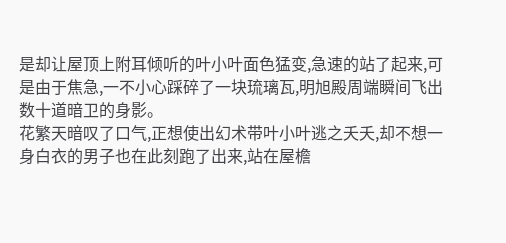是却让屋顶上附耳倾听的叶小叶面色猛变,急速的站了起来,可是由于焦急,一不小心踩碎了一块琉璃瓦,明旭殿周端瞬间飞出数十道暗卫的身影。
花繁天暗叹了口气,正想使出幻术带叶小叶逃之夭夭,却不想一身白衣的男子也在此刻跑了出来,站在屋檐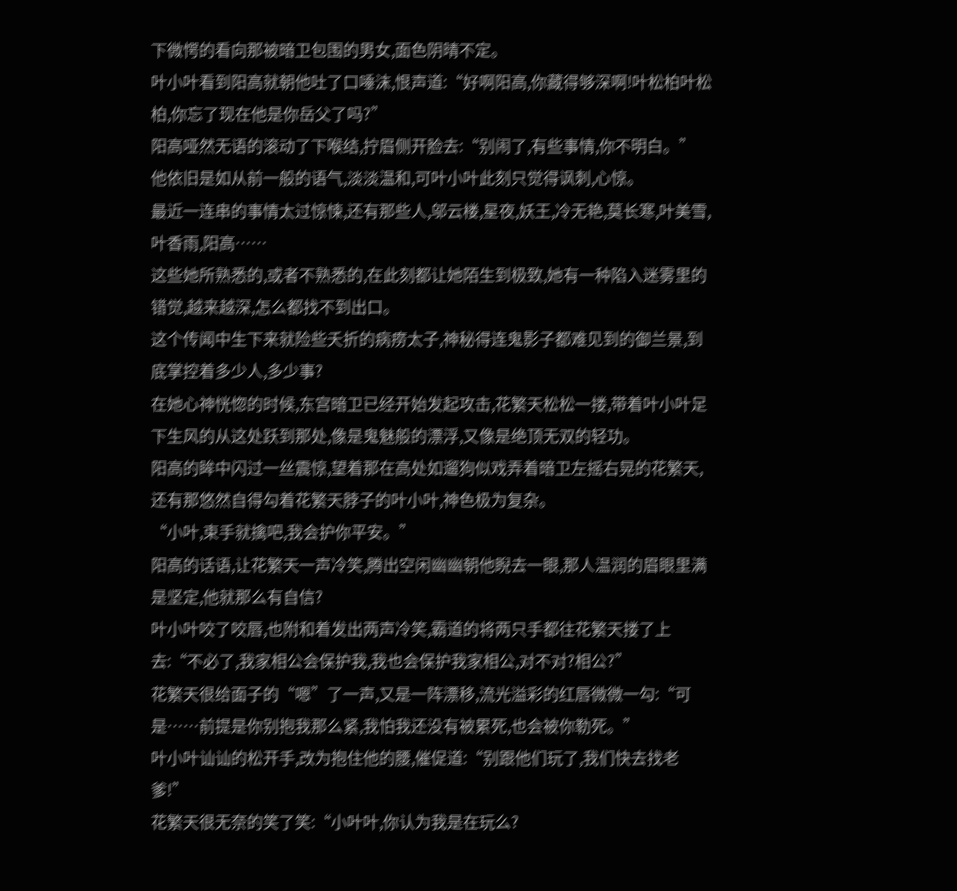下微愕的看向那被暗卫包围的男女,面色阴晴不定。
叶小叶看到阳高就朝他吐了口唾沫,恨声道:“好啊阳高,你藏得够深啊!叶松柏叶松柏,你忘了现在他是你岳父了吗?”
阳高哑然无语的滚动了下喉结,拧眉侧开脸去:“别闹了,有些事情,你不明白。”
他依旧是如从前一般的语气,淡淡温和,可叶小叶此刻只觉得讽刺,心惊。
最近一连串的事情太过惊悚,还有那些人,邬云楼,星夜,妖王,冷无艳,莫长寒,叶美雪,叶香雨,阳高……
这些她所熟悉的,或者不熟悉的,在此刻都让她陌生到极致,她有一种陷入迷雾里的错觉,越来越深,怎么都找不到出口。
这个传闻中生下来就险些夭折的病痨太子,神秘得连鬼影子都难见到的御兰景,到底掌控着多少人,多少事?
在她心神恍惚的时候,东宫暗卫已经开始发起攻击,花繁天松松一搂,带着叶小叶足下生风的从这处跃到那处,像是鬼魅般的漂浮,又像是绝顶无双的轻功。
阳高的眸中闪过一丝震惊,望着那在高处如遛狗似戏弄着暗卫左摇右晃的花繁天,还有那悠然自得勾着花繁天脖子的叶小叶,神色极为复杂。
“小叶,束手就擒吧,我会护你平安。”
阳高的话语,让花繁天一声冷笑,腾出空闲幽幽朝他睨去一眼,那人温润的眉眼里满是坚定,他就那么有自信?
叶小叶咬了咬唇,也附和着发出两声冷笑,霸道的将两只手都往花繁天搂了上去:“不必了,我家相公会保护我,我也会保护我家相公,对不对?相公?”
花繁天很给面子的“嗯”了一声,又是一阵漂移,流光溢彩的红唇微微一勾:“可是……前提是你别抱我那么紧,我怕我还没有被累死,也会被你勒死。”
叶小叶讪讪的松开手,改为抱住他的腰,催促道:“别跟他们玩了,我们快去找老爹!”
花繁天很无奈的笑了笑:“小叶叶,你认为我是在玩么?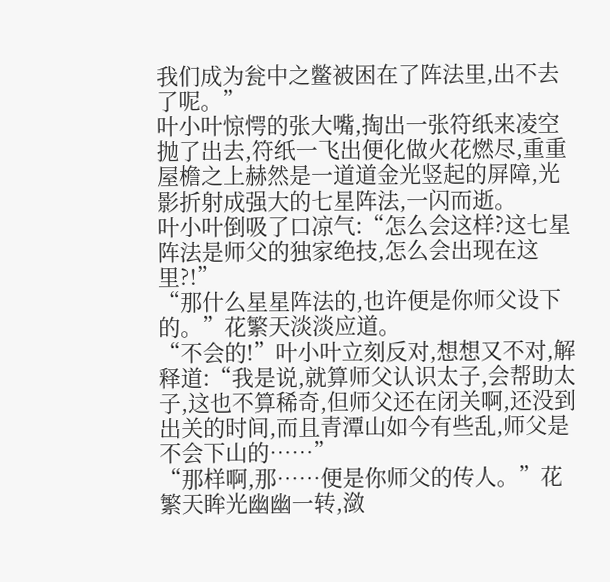我们成为瓮中之鳖被困在了阵法里,出不去了呢。”
叶小叶惊愕的张大嘴,掏出一张符纸来凌空抛了出去,符纸一飞出便化做火花燃尽,重重屋檐之上赫然是一道道金光竖起的屏障,光影折射成强大的七星阵法,一闪而逝。
叶小叶倒吸了口凉气:“怎么会这样?这七星阵法是师父的独家绝技,怎么会出现在这里?!”
“那什么星星阵法的,也许便是你师父设下的。”花繁天淡淡应道。
“不会的!”叶小叶立刻反对,想想又不对,解释道:“我是说,就算师父认识太子,会帮助太子,这也不算稀奇,但师父还在闭关啊,还没到出关的时间,而且青潭山如今有些乱,师父是不会下山的……”
“那样啊,那……便是你师父的传人。”花繁天眸光幽幽一转,潋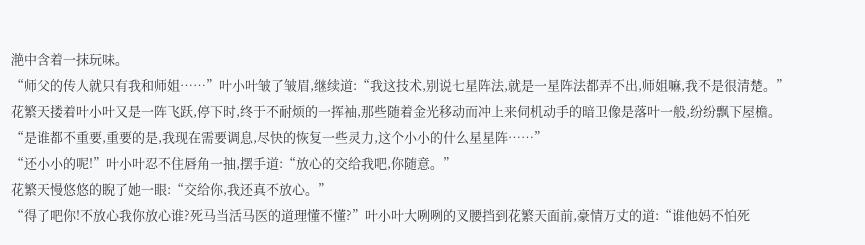滟中含着一抹玩味。
“师父的传人就只有我和师姐……”叶小叶皱了皱眉,继续道:“我这技术,别说七星阵法,就是一星阵法都弄不出,师姐嘛,我不是很清楚。”
花繁天搂着叶小叶又是一阵飞跃,停下时,终于不耐烦的一挥袖,那些随着金光移动而冲上来伺机动手的暗卫像是落叶一般,纷纷飘下屋檐。
“是谁都不重要,重要的是,我现在需要调息,尽快的恢复一些灵力,这个小小的什么星星阵……”
“还小小的呢!”叶小叶忍不住唇角一抽,摆手道:“放心的交给我吧,你随意。”
花繁天慢悠悠的睨了她一眼:“交给你,我还真不放心。”
“得了吧你!不放心我你放心谁?死马当活马医的道理懂不懂?”叶小叶大咧咧的叉腰挡到花繁天面前,豪情万丈的道:“谁他妈不怕死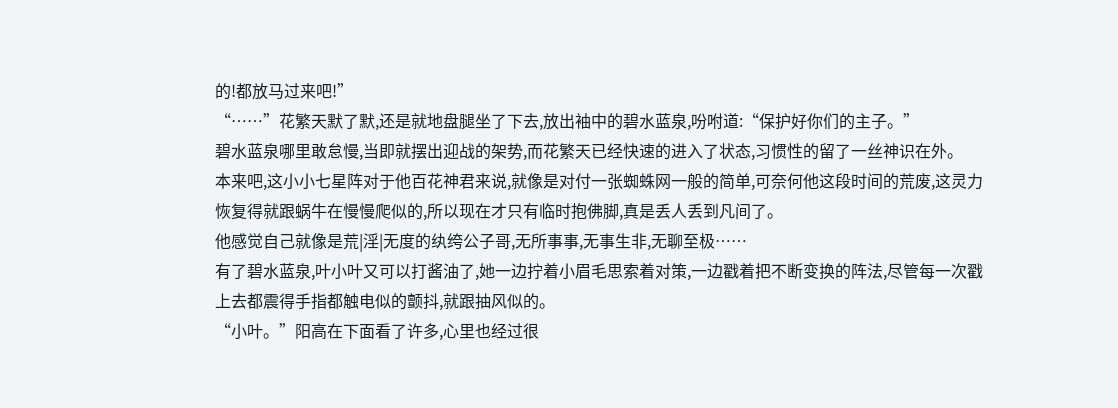的!都放马过来吧!”
“……”花繁天默了默,还是就地盘腿坐了下去,放出袖中的碧水蓝泉,吩咐道:“保护好你们的主子。”
碧水蓝泉哪里敢怠慢,当即就摆出迎战的架势,而花繁天已经快速的进入了状态,习惯性的留了一丝神识在外。
本来吧,这小小七星阵对于他百花神君来说,就像是对付一张蜘蛛网一般的简单,可奈何他这段时间的荒废,这灵力恢复得就跟蜗牛在慢慢爬似的,所以现在才只有临时抱佛脚,真是丢人丢到凡间了。
他感觉自己就像是荒|淫|无度的纨绔公子哥,无所事事,无事生非,无聊至极……
有了碧水蓝泉,叶小叶又可以打酱油了,她一边拧着小眉毛思索着对策,一边戳着把不断变换的阵法,尽管每一次戳上去都震得手指都触电似的颤抖,就跟抽风似的。
“小叶。”阳高在下面看了许多,心里也经过很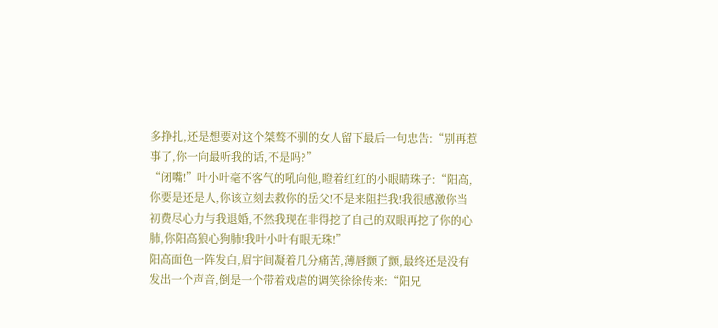多挣扎,还是想要对这个桀骜不驯的女人留下最后一句忠告:“别再惹事了,你一向最听我的话,不是吗?”
“闭嘴!”叶小叶毫不客气的吼向他,瞪着红红的小眼睛珠子:“阳高,你要是还是人,你该立刻去救你的岳父!不是来阻拦我!我很感激你当初费尽心力与我退婚,不然我现在非得挖了自己的双眼再挖了你的心肺,你阳高狼心狗肺!我叶小叶有眼无珠!”
阳高面色一阵发白,眉宇间凝着几分痛苦,薄唇颤了颤,最终还是没有发出一个声音,倒是一个带着戏虐的调笑徐徐传来:“阳兄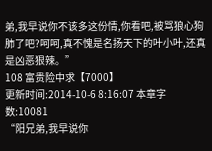弟,我早说你不该多这份情,你看吧,被骂狼心狗肺了吧?呵呵,真不愧是名扬天下的叶小叶,还真是凶恶狠辣。”
108 富贵险中求【7000】
更新时间:2014-10-6 8:16:07 本章字数:10081
“阳兄弟,我早说你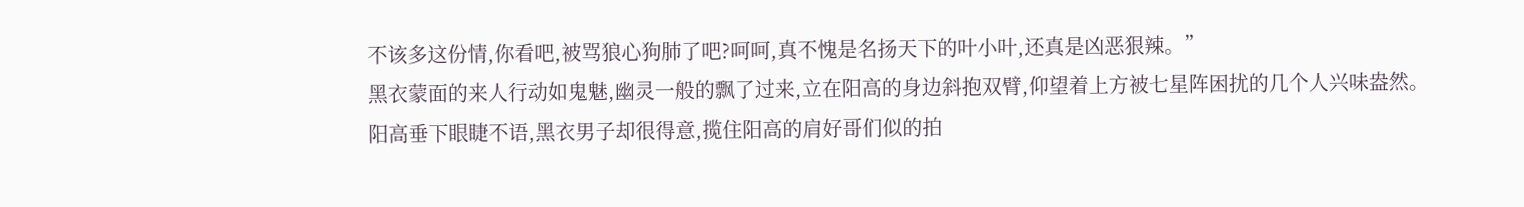不该多这份情,你看吧,被骂狼心狗肺了吧?呵呵,真不愧是名扬天下的叶小叶,还真是凶恶狠辣。”
黑衣蒙面的来人行动如鬼魅,幽灵一般的飘了过来,立在阳高的身边斜抱双臂,仰望着上方被七星阵困扰的几个人兴味盎然。
阳高垂下眼睫不语,黑衣男子却很得意,揽住阳高的肩好哥们似的拍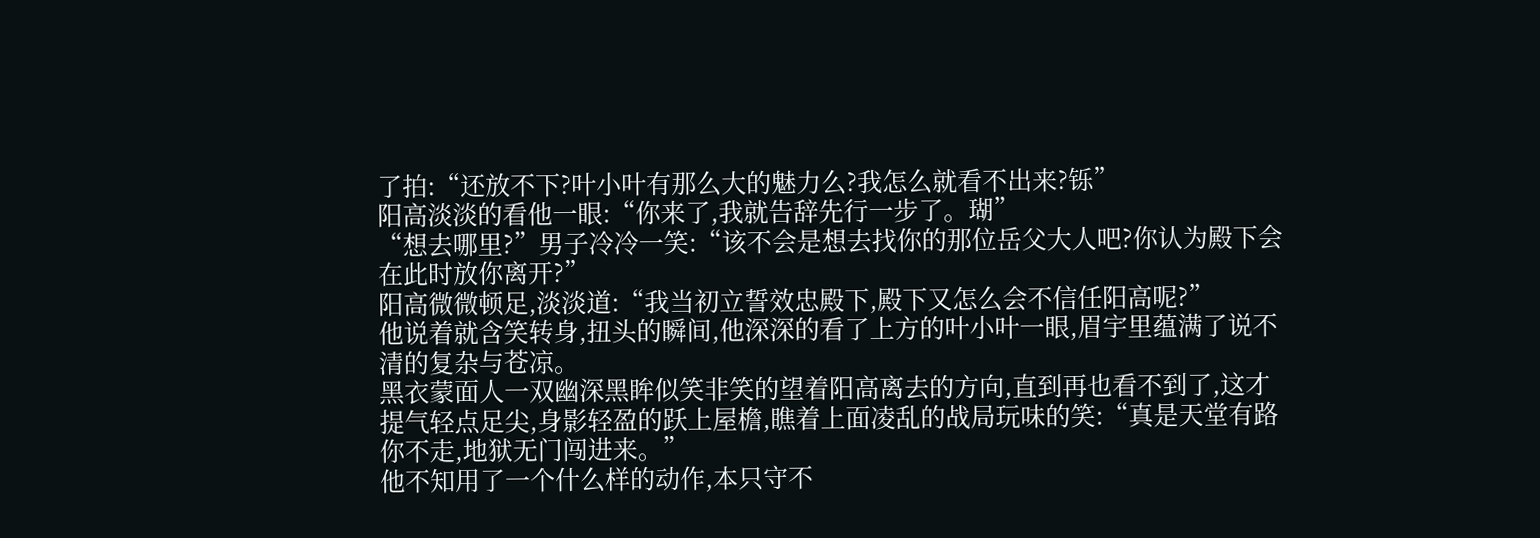了拍:“还放不下?叶小叶有那么大的魅力么?我怎么就看不出来?铄”
阳高淡淡的看他一眼:“你来了,我就告辞先行一步了。瑚”
“想去哪里?”男子冷冷一笑:“该不会是想去找你的那位岳父大人吧?你认为殿下会在此时放你离开?”
阳高微微顿足,淡淡道:“我当初立誓效忠殿下,殿下又怎么会不信任阳高呢?”
他说着就含笑转身,扭头的瞬间,他深深的看了上方的叶小叶一眼,眉宇里蕴满了说不清的复杂与苍凉。
黑衣蒙面人一双幽深黑眸似笑非笑的望着阳高离去的方向,直到再也看不到了,这才提气轻点足尖,身影轻盈的跃上屋檐,瞧着上面凌乱的战局玩味的笑:“真是天堂有路你不走,地狱无门闯进来。”
他不知用了一个什么样的动作,本只守不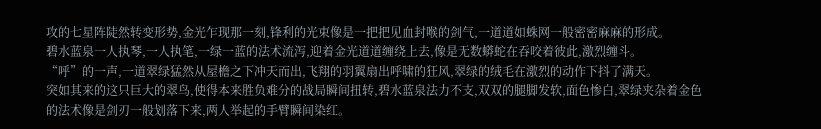攻的七星阵陡然转变形势,金光乍现那一刻,锋利的光束像是一把把见血封喉的剑气,一道道如蛛网一般密密麻麻的形成。
碧水蓝泉一人执琴,一人执笔,一绿一蓝的法术流泻,迎着金光道道缠绕上去,像是无数蟒蛇在吞咬着彼此,激烈缠斗。
“呼”的一声,一道翠绿猛然从屋檐之下冲天而出,飞翔的羽翼扇出呼啸的狂风,翠绿的绒毛在激烈的动作下抖了满天。
突如其来的这只巨大的翠鸟,使得本来胜负难分的战局瞬间扭转,碧水蓝泉法力不支,双双的腿脚发软,面色惨白,翠绿夹杂着金色的法术像是剑刃一般划落下来,两人举起的手臂瞬间染红。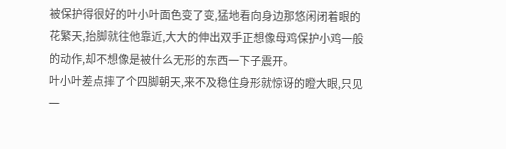被保护得很好的叶小叶面色变了变,猛地看向身边那悠闲闭着眼的花繁天,抬脚就往他靠近,大大的伸出双手正想像母鸡保护小鸡一般的动作,却不想像是被什么无形的东西一下子震开。
叶小叶差点摔了个四脚朝天,来不及稳住身形就惊讶的瞪大眼,只见一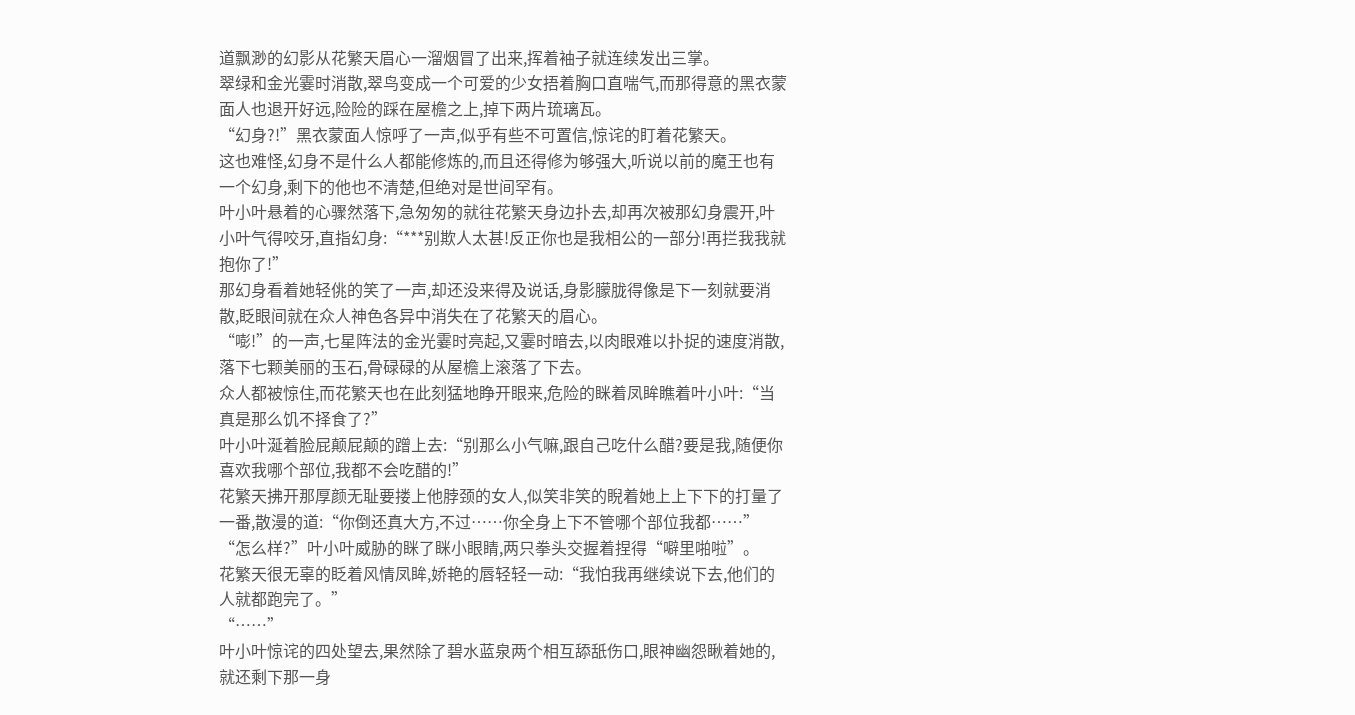道飘渺的幻影从花繁天眉心一溜烟冒了出来,挥着袖子就连续发出三掌。
翠绿和金光霎时消散,翠鸟变成一个可爱的少女捂着胸口直喘气,而那得意的黑衣蒙面人也退开好远,险险的踩在屋檐之上,掉下两片琉璃瓦。
“幻身?!”黑衣蒙面人惊呼了一声,似乎有些不可置信,惊诧的盯着花繁天。
这也难怪,幻身不是什么人都能修炼的,而且还得修为够强大,听说以前的魔王也有一个幻身,剩下的他也不清楚,但绝对是世间罕有。
叶小叶悬着的心骤然落下,急匆匆的就往花繁天身边扑去,却再次被那幻身震开,叶小叶气得咬牙,直指幻身:“***别欺人太甚!反正你也是我相公的一部分!再拦我我就抱你了!”
那幻身看着她轻佻的笑了一声,却还没来得及说话,身影朦胧得像是下一刻就要消散,眨眼间就在众人神色各异中消失在了花繁天的眉心。
“嘭!”的一声,七星阵法的金光霎时亮起,又霎时暗去,以肉眼难以扑捉的速度消散,落下七颗美丽的玉石,骨碌碌的从屋檐上滚落了下去。
众人都被惊住,而花繁天也在此刻猛地睁开眼来,危险的眯着凤眸瞧着叶小叶:“当真是那么饥不择食了?”
叶小叶涎着脸屁颠屁颠的蹭上去:“别那么小气嘛,跟自己吃什么醋?要是我,随便你喜欢我哪个部位,我都不会吃醋的!”
花繁天拂开那厚颜无耻要搂上他脖颈的女人,似笑非笑的睨着她上上下下的打量了一番,散漫的道:“你倒还真大方,不过……你全身上下不管哪个部位我都……”
“怎么样?”叶小叶威胁的眯了眯小眼睛,两只拳头交握着捏得“噼里啪啦”。
花繁天很无辜的眨着风情凤眸,娇艳的唇轻轻一动:“我怕我再继续说下去,他们的人就都跑完了。”
“……”
叶小叶惊诧的四处望去,果然除了碧水蓝泉两个相互舔舐伤口,眼神幽怨瞅着她的,就还剩下那一身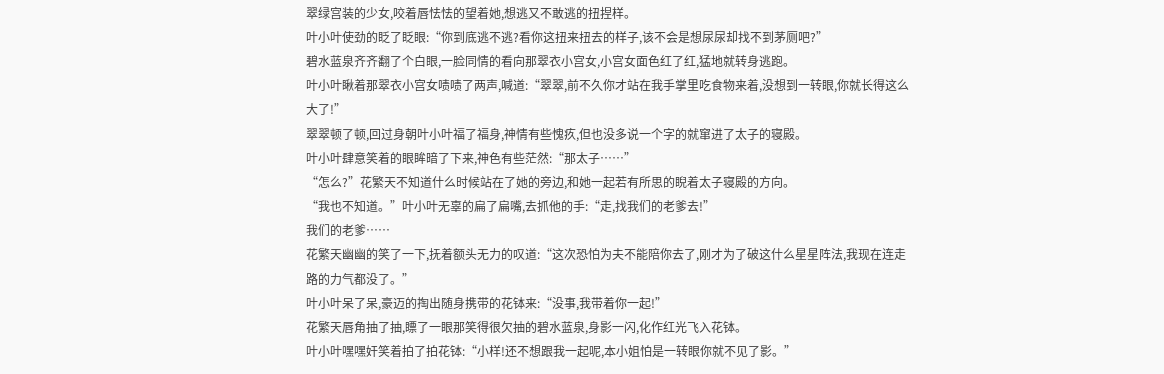翠绿宫装的少女,咬着唇怯怯的望着她,想逃又不敢逃的扭捏样。
叶小叶使劲的眨了眨眼:“你到底逃不逃?看你这扭来扭去的样子,该不会是想尿尿却找不到茅厕吧?”
碧水蓝泉齐齐翻了个白眼,一脸同情的看向那翠衣小宫女,小宫女面色红了红,猛地就转身逃跑。
叶小叶瞅着那翠衣小宫女啧啧了两声,喊道:“翠翠,前不久你才站在我手掌里吃食物来着,没想到一转眼,你就长得这么大了!”
翠翠顿了顿,回过身朝叶小叶福了福身,神情有些愧疚,但也没多说一个字的就窜进了太子的寝殿。
叶小叶肆意笑着的眼眸暗了下来,神色有些茫然:“那太子……”
“怎么?”花繁天不知道什么时候站在了她的旁边,和她一起若有所思的睨着太子寝殿的方向。
“我也不知道。”叶小叶无辜的扁了扁嘴,去抓他的手:“走,找我们的老爹去!”
我们的老爹……
花繁天幽幽的笑了一下,抚着额头无力的叹道:“这次恐怕为夫不能陪你去了,刚才为了破这什么星星阵法,我现在连走路的力气都没了。”
叶小叶呆了呆,豪迈的掏出随身携带的花钵来:“没事,我带着你一起!”
花繁天唇角抽了抽,瞟了一眼那笑得很欠抽的碧水蓝泉,身影一闪,化作红光飞入花钵。
叶小叶嘿嘿奸笑着拍了拍花钵:“小样!还不想跟我一起呢,本小姐怕是一转眼你就不见了影。”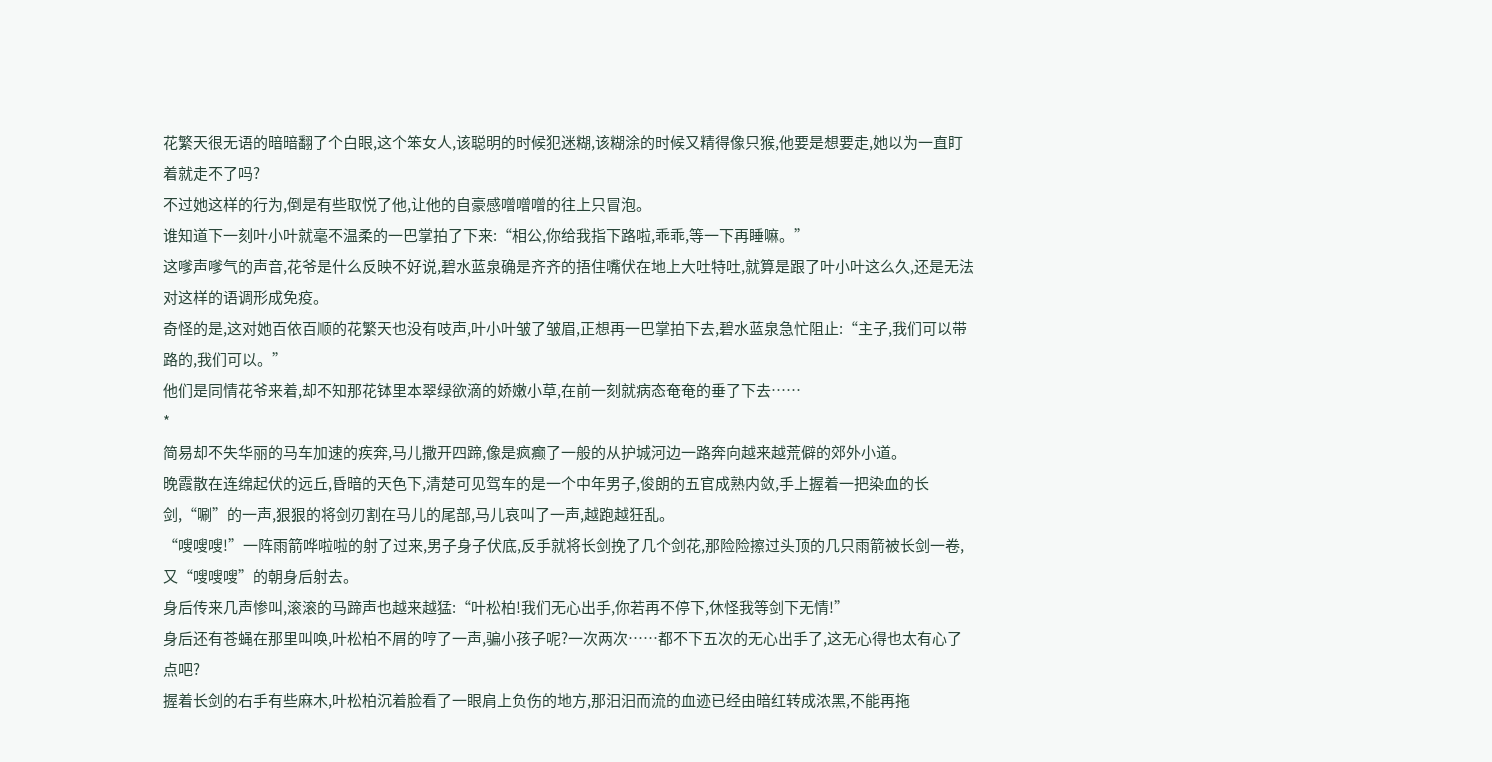花繁天很无语的暗暗翻了个白眼,这个笨女人,该聪明的时候犯迷糊,该糊涂的时候又精得像只猴,他要是想要走,她以为一直盯着就走不了吗?
不过她这样的行为,倒是有些取悦了他,让他的自豪感噌噌噌的往上只冒泡。
谁知道下一刻叶小叶就毫不温柔的一巴掌拍了下来:“相公,你给我指下路啦,乖乖,等一下再睡嘛。”
这嗲声嗲气的声音,花爷是什么反映不好说,碧水蓝泉确是齐齐的捂住嘴伏在地上大吐特吐,就算是跟了叶小叶这么久,还是无法对这样的语调形成免疫。
奇怪的是,这对她百依百顺的花繁天也没有吱声,叶小叶皱了皱眉,正想再一巴掌拍下去,碧水蓝泉急忙阻止:“主子,我们可以带路的,我们可以。”
他们是同情花爷来着,却不知那花钵里本翠绿欲滴的娇嫩小草,在前一刻就病态奄奄的垂了下去……
*
简易却不失华丽的马车加速的疾奔,马儿撒开四蹄,像是疯癫了一般的从护城河边一路奔向越来越荒僻的郊外小道。
晚霞散在连绵起伏的远丘,昏暗的天色下,清楚可见驾车的是一个中年男子,俊朗的五官成熟内敛,手上握着一把染血的长剑,“唰”的一声,狠狠的将剑刃割在马儿的尾部,马儿哀叫了一声,越跑越狂乱。
“嗖嗖嗖!”一阵雨箭哗啦啦的射了过来,男子身子伏底,反手就将长剑挽了几个剑花,那险险擦过头顶的几只雨箭被长剑一卷,又“嗖嗖嗖”的朝身后射去。
身后传来几声惨叫,滚滚的马蹄声也越来越猛:“叶松柏!我们无心出手,你若再不停下,休怪我等剑下无情!”
身后还有苍蝇在那里叫唤,叶松柏不屑的哼了一声,骗小孩子呢?一次两次……都不下五次的无心出手了,这无心得也太有心了点吧?
握着长剑的右手有些麻木,叶松柏沉着脸看了一眼肩上负伤的地方,那汨汨而流的血迹已经由暗红转成浓黑,不能再拖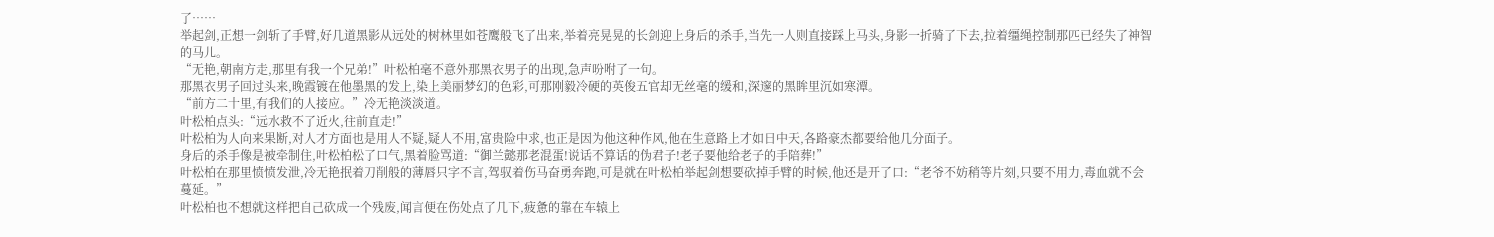了……
举起剑,正想一剑斩了手臂,好几道黑影从远处的树林里如苍鹰般飞了出来,举着亮晃晃的长剑迎上身后的杀手,当先一人则直接踩上马头,身影一折骑了下去,拉着缰绳控制那匹已经失了神智的马儿。
“无艳,朝南方走,那里有我一个兄弟!”叶松柏毫不意外那黑衣男子的出现,急声吩咐了一句。
那黑衣男子回过头来,晚霞镀在他墨黑的发上,染上美丽梦幻的色彩,可那刚毅冷硬的英俊五官却无丝毫的缓和,深邃的黑眸里沉如寒潭。
“前方二十里,有我们的人接应。”冷无艳淡淡道。
叶松柏点头:“远水救不了近火,往前直走!”
叶松柏为人向来果断,对人才方面也是用人不疑,疑人不用,富贵险中求,也正是因为他这种作风,他在生意路上才如日中天,各路豪杰都要给他几分面子。
身后的杀手像是被牵制住,叶松柏松了口气,黑着脸骂道:“御兰懿那老混蛋!说话不算话的伪君子!老子要他给老子的手陪葬!”
叶松柏在那里愤愤发泄,冷无艳抿着刀削般的薄唇只字不言,驾驭着伤马奋勇奔跑,可是就在叶松柏举起剑想要砍掉手臂的时候,他还是开了口:“老爷不妨稍等片刻,只要不用力,毒血就不会蔓延。”
叶松柏也不想就这样把自己砍成一个残废,闻言便在伤处点了几下,疲惫的靠在车辕上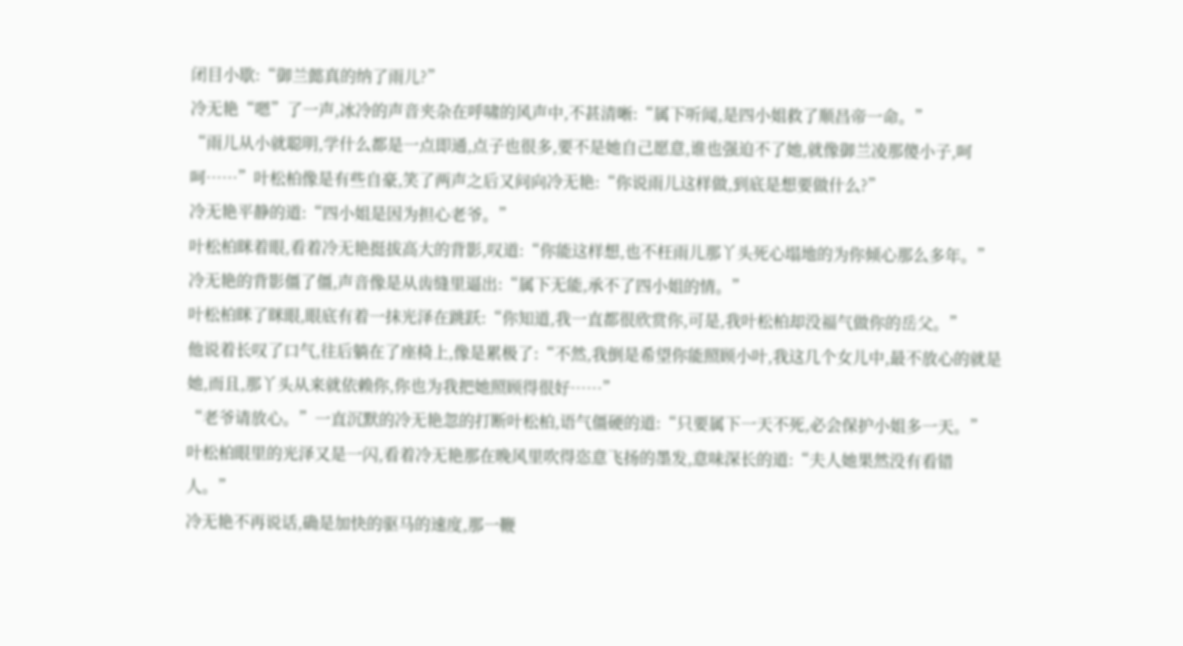闭目小歇:“御兰懿真的纳了雨儿?”
冷无艳“嗯”了一声,冰冷的声音夹杂在呼啸的风声中,不甚清晰:“属下听闻,是四小姐救了顺昌帝一命。”
“雨儿从小就聪明,学什么都是一点即通,点子也很多,要不是她自己愿意,谁也强迫不了她,就像御兰凌那傻小子,呵呵……”叶松柏像是有些自豪,笑了两声之后又问向冷无艳:“你说雨儿这样做,到底是想要做什么?”
冷无艳平静的道:“四小姐是因为担心老爷。”
叶松柏眯着眼,看着冷无艳挺拔高大的背影,叹道:“你能这样想,也不枉雨儿那丫头死心塌地的为你倾心那么多年。”
冷无艳的背影僵了僵,声音像是从齿缝里逼出:“属下无能,承不了四小姐的情。”
叶松柏眯了眯眼,眼底有着一抹光泽在跳跃:“你知道,我一直都很欣赏你,可是,我叶松柏却没福气做你的岳父。”
他说着长叹了口气,往后躺在了座椅上,像是累极了:“不然,我倒是希望你能照顾小叶,我这几个女儿中,最不放心的就是她,而且,那丫头从来就依赖你,你也为我把她照顾得很好……”
“老爷请放心。”一直沉默的冷无艳忽的打断叶松柏,语气僵硬的道:“只要属下一天不死,必会保护小姐多一天。”
叶松柏眼里的光泽又是一闪,看着冷无艳那在晚风里吹得恣意飞扬的墨发,意味深长的道:“夫人她果然没有看错人。”
冷无艳不再说话,确是加快的驱马的速度,那一鞭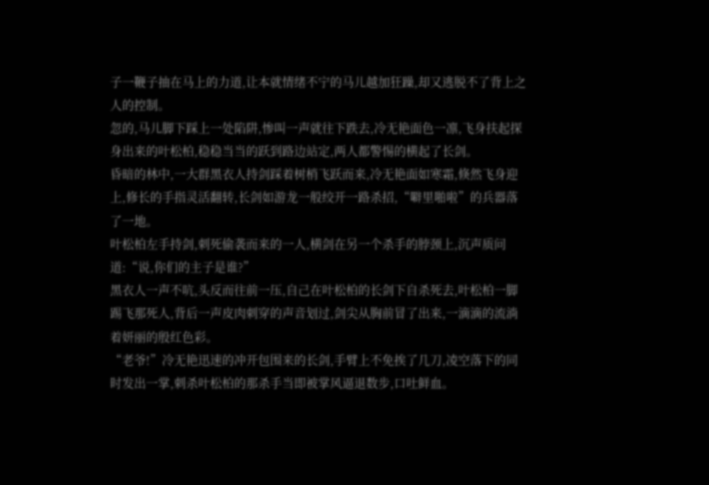子一鞭子抽在马上的力道,让本就情绪不宁的马儿越加狂躁,却又逃脱不了背上之人的控制。
忽的,马儿脚下踩上一处陷阱,惨叫一声就往下跌去,冷无艳面色一凛,飞身扶起探身出来的叶松柏,稳稳当当的跃到路边站定,两人都警惕的横起了长剑。
昏暗的林中,一大群黑衣人持剑踩着树梢飞跃而来,冷无艳面如寒霜,倏然飞身迎上,修长的手指灵活翻转,长剑如游龙一般绞开一路杀招,“噼里啪啦”的兵器落了一地。
叶松柏左手持剑,刺死偷袭而来的一人,横剑在另一个杀手的脖颈上,沉声质问道:“说,你们的主子是谁?”
黑衣人一声不吭,头反而往前一压,自己在叶松柏的长剑下自杀死去,叶松柏一脚踢飞那死人,背后一声皮肉刺穿的声音划过,剑尖从胸前冒了出来,一滴滴的流淌着妍丽的殷红色彩。
“老爷!”冷无艳迅速的冲开包围来的长剑,手臂上不免挨了几刀,凌空落下的同时发出一掌,刺杀叶松柏的那杀手当即被掌风逼退数步,口吐鲜血。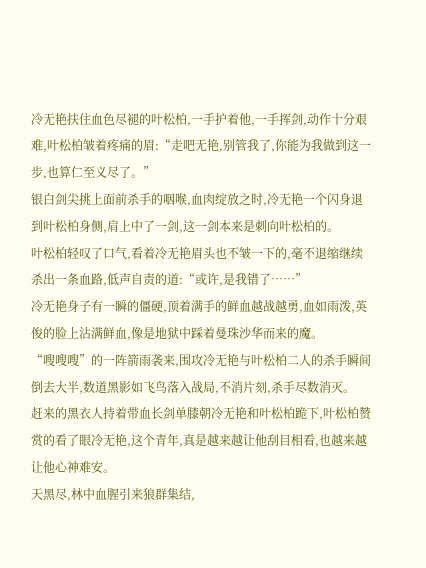冷无艳扶住血色尽褪的叶松柏,一手护着他,一手挥剑,动作十分艰难,叶松柏皱着疼痛的眉:“走吧无艳,别管我了,你能为我做到这一步,也算仁至义尽了。”
银白剑尖挑上面前杀手的咽喉,血肉绽放之时,冷无艳一个闪身退到叶松柏身侧,肩上中了一剑,这一剑本来是刺向叶松柏的。
叶松柏轻叹了口气,看着冷无艳眉头也不皱一下的,毫不退缩继续杀出一条血路,低声自责的道:“或许,是我错了……”
冷无艳身子有一瞬的僵硬,顶着满手的鲜血越战越勇,血如雨泼,英俊的脸上沾满鲜血,像是地狱中踩着曼珠沙华而来的魔。
“嗖嗖嗖”的一阵箭雨袭来,围攻冷无艳与叶松柏二人的杀手瞬间倒去大半,数道黑影如飞鸟落入战局,不消片刻,杀手尽数消灭。
赶来的黑衣人持着带血长剑单膝朝冷无艳和叶松柏跪下,叶松柏赞赏的看了眼冷无艳,这个青年,真是越来越让他刮目相看,也越来越让他心神难安。
天黑尽,林中血腥引来狼群集结,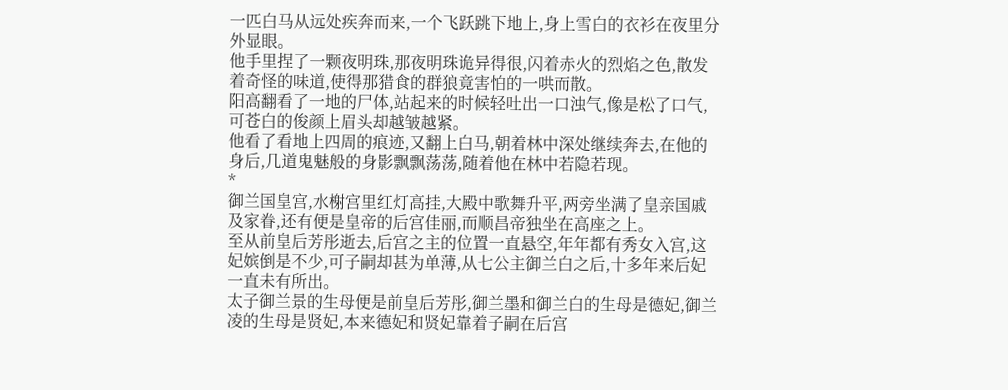一匹白马从远处疾奔而来,一个飞跃跳下地上,身上雪白的衣衫在夜里分外显眼。
他手里捏了一颗夜明珠,那夜明珠诡异得很,闪着赤火的烈焰之色,散发着奇怪的味道,使得那猎食的群狼竟害怕的一哄而散。
阳高翻看了一地的尸体,站起来的时候轻吐出一口浊气,像是松了口气,可苍白的俊颜上眉头却越皱越紧。
他看了看地上四周的痕迹,又翻上白马,朝着林中深处继续奔去,在他的身后,几道鬼魅般的身影飘飘荡荡,随着他在林中若隐若现。
*
御兰国皇宫,水榭宫里红灯高挂,大殿中歌舞升平,两旁坐满了皇亲国戚及家眷,还有便是皇帝的后宫佳丽,而顺昌帝独坐在高座之上。
至从前皇后芳彤逝去,后宫之主的位置一直悬空,年年都有秀女入宫,这妃嫔倒是不少,可子嗣却甚为单薄,从七公主御兰白之后,十多年来后妃一直未有所出。
太子御兰景的生母便是前皇后芳彤,御兰墨和御兰白的生母是德妃,御兰凌的生母是贤妃,本来德妃和贤妃靠着子嗣在后宫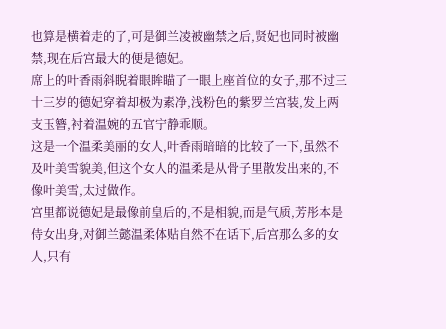也算是横着走的了,可是御兰凌被幽禁之后,贤妃也同时被幽禁,现在后宫最大的便是德妃。
席上的叶香雨斜睨着眼眸瞄了一眼上座首位的女子,那不过三十三岁的德妃穿着却极为素净,浅粉色的紫罗兰宫装,发上两支玉簪,衬着温婉的五官宁静乖顺。
这是一个温柔美丽的女人,叶香雨暗暗的比较了一下,虽然不及叶美雪貌美,但这个女人的温柔是从骨子里散发出来的,不像叶美雪,太过做作。
宫里都说德妃是最像前皇后的,不是相貌,而是气质,芳彤本是侍女出身,对御兰懿温柔体贴自然不在话下,后宫那么多的女人,只有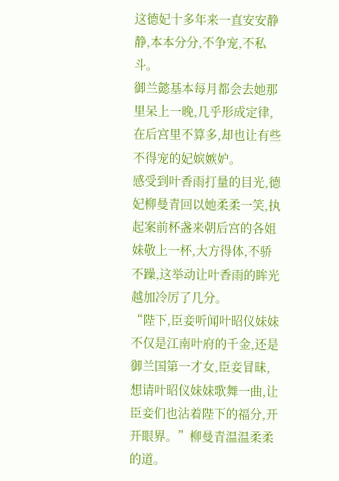这德妃十多年来一直安安静静,本本分分,不争宠,不私斗。
御兰懿基本每月都会去她那里呆上一晚,几乎形成定律,在后宫里不算多,却也让有些不得宠的妃嫔嫉妒。
感受到叶香雨打量的目光,德妃柳曼青回以她柔柔一笑,执起案前杯盏来朝后宫的各姐妹敬上一杯,大方得体,不骄不躁,这举动让叶香雨的眸光越加冷厉了几分。
“陛下,臣妾听闻叶昭仪妹妹不仅是江南叶府的千金,还是御兰国第一才女,臣妾冒昧,想请叶昭仪妹妹歌舞一曲,让臣妾们也沾着陛下的福分,开开眼界。”柳曼青温温柔柔的道。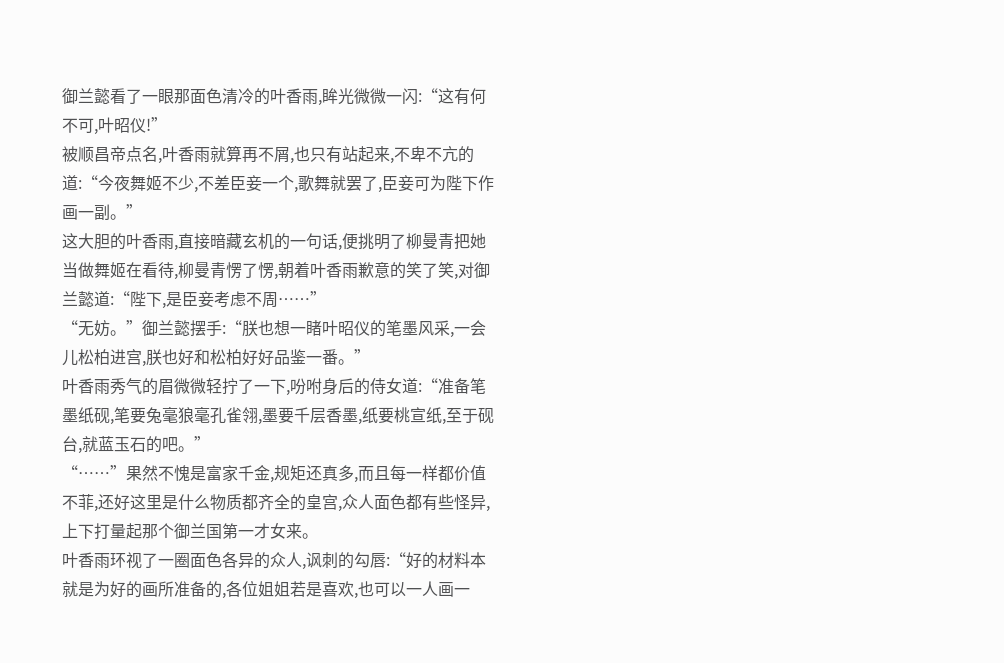御兰懿看了一眼那面色清冷的叶香雨,眸光微微一闪:“这有何不可,叶昭仪!”
被顺昌帝点名,叶香雨就算再不屑,也只有站起来,不卑不亢的道:“今夜舞姬不少,不差臣妾一个,歌舞就罢了,臣妾可为陛下作画一副。”
这大胆的叶香雨,直接暗藏玄机的一句话,便挑明了柳曼青把她当做舞姬在看待,柳曼青愣了愣,朝着叶香雨歉意的笑了笑,对御兰懿道:“陛下,是臣妾考虑不周……”
“无妨。”御兰懿摆手:“朕也想一睹叶昭仪的笔墨风采,一会儿松柏进宫,朕也好和松柏好好品鉴一番。”
叶香雨秀气的眉微微轻拧了一下,吩咐身后的侍女道:“准备笔墨纸砚,笔要兔毫狼毫孔雀翎,墨要千层香墨,纸要桃宣纸,至于砚台,就蓝玉石的吧。”
“……”果然不愧是富家千金,规矩还真多,而且每一样都价值不菲,还好这里是什么物质都齐全的皇宫,众人面色都有些怪异,上下打量起那个御兰国第一才女来。
叶香雨环视了一圈面色各异的众人,讽刺的勾唇:“好的材料本就是为好的画所准备的,各位姐姐若是喜欢,也可以一人画一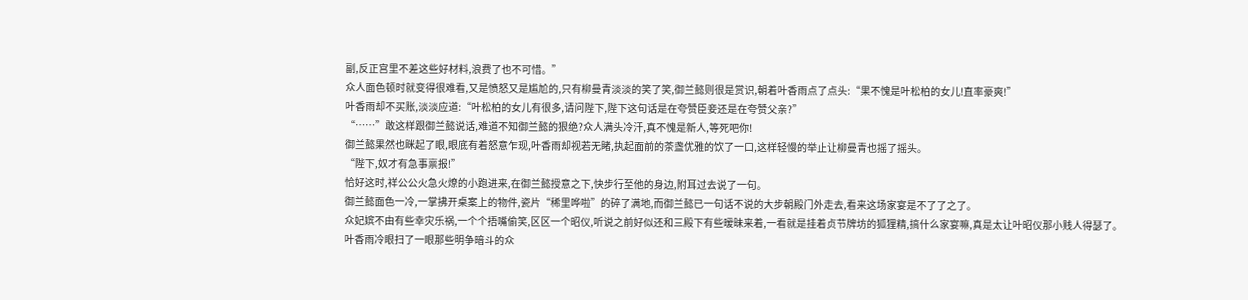副,反正宫里不差这些好材料,浪费了也不可惜。”
众人面色顿时就变得很难看,又是愤怒又是尴尬的,只有柳曼青淡淡的笑了笑,御兰懿则很是赏识,朝着叶香雨点了点头:“果不愧是叶松柏的女儿!直率豪爽!”
叶香雨却不买账,淡淡应道:“叶松柏的女儿有很多,请问陛下,陛下这句话是在夸赞臣妾还是在夸赞父亲?”
“……”敢这样跟御兰懿说话,难道不知御兰懿的狠绝?众人满头冷汗,真不愧是新人,等死吧你!
御兰懿果然也眯起了眼,眼底有着怒意乍现,叶香雨却视若无睹,执起面前的茶盏优雅的饮了一口,这样轻慢的举止让柳曼青也摇了摇头。
“陛下,奴才有急事禀报!”
恰好这时,祥公公火急火燎的小跑进来,在御兰懿授意之下,快步行至他的身边,附耳过去说了一句。
御兰懿面色一冷,一掌拂开桌案上的物件,瓷片“稀里哗啦”的碎了满地,而御兰懿已一句话不说的大步朝殿门外走去,看来这场家宴是不了了之了。
众妃嫔不由有些幸灾乐祸,一个个捂嘴偷笑,区区一个昭仪,听说之前好似还和三殿下有些暧昧来着,一看就是挂着贞节牌坊的狐狸精,搞什么家宴嘛,真是太让叶昭仪那小贱人得瑟了。
叶香雨冷眼扫了一眼那些明争暗斗的众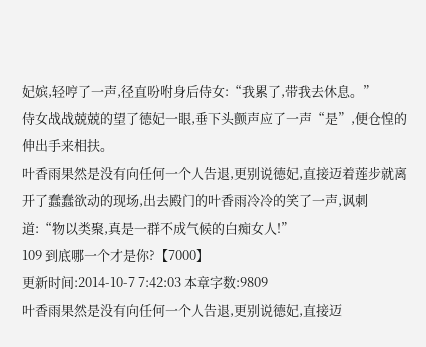妃嫔,轻哼了一声,径直吩咐身后侍女:“我累了,带我去休息。”
侍女战战兢兢的望了德妃一眼,垂下头颤声应了一声“是”,便仓惶的伸出手来相扶。
叶香雨果然是没有向任何一个人告退,更别说德妃,直接迈着莲步就离开了蠢蠢欲动的现场,出去殿门的叶香雨冷冷的笑了一声,讽刺道:“物以类聚,真是一群不成气候的白痴女人!”
109 到底哪一个才是你?【7000】
更新时间:2014-10-7 7:42:03 本章字数:9809
叶香雨果然是没有向任何一个人告退,更别说德妃,直接迈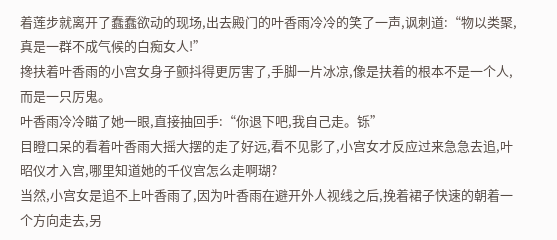着莲步就离开了蠢蠢欲动的现场,出去殿门的叶香雨冷冷的笑了一声,讽刺道:“物以类聚,真是一群不成气候的白痴女人!”
搀扶着叶香雨的小宫女身子颤抖得更厉害了,手脚一片冰凉,像是扶着的根本不是一个人,而是一只厉鬼。
叶香雨冷冷瞄了她一眼,直接抽回手:“你退下吧,我自己走。铄”
目瞪口呆的看着叶香雨大摇大摆的走了好远,看不见影了,小宫女才反应过来急急去追,叶昭仪才入宫,哪里知道她的千仪宫怎么走啊瑚?
当然,小宫女是追不上叶香雨了,因为叶香雨在避开外人视线之后,挽着裙子快速的朝着一个方向走去,另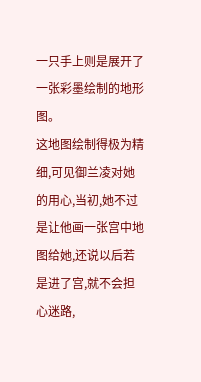一只手上则是展开了一张彩墨绘制的地形图。
这地图绘制得极为精细,可见御兰凌对她的用心,当初,她不过是让他画一张宫中地图给她,还说以后若是进了宫,就不会担心迷路,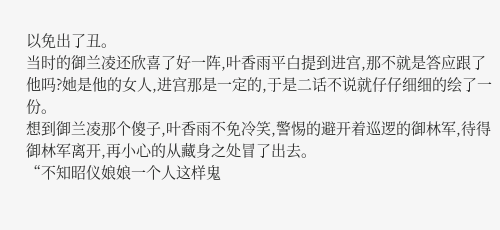以免出了丑。
当时的御兰凌还欣喜了好一阵,叶香雨平白提到进宫,那不就是答应跟了他吗?她是他的女人,进宫那是一定的,于是二话不说就仔仔细细的绘了一份。
想到御兰凌那个傻子,叶香雨不免冷笑,警惕的避开着巡逻的御林军,待得御林军离开,再小心的从藏身之处冒了出去。
“不知昭仪娘娘一个人这样鬼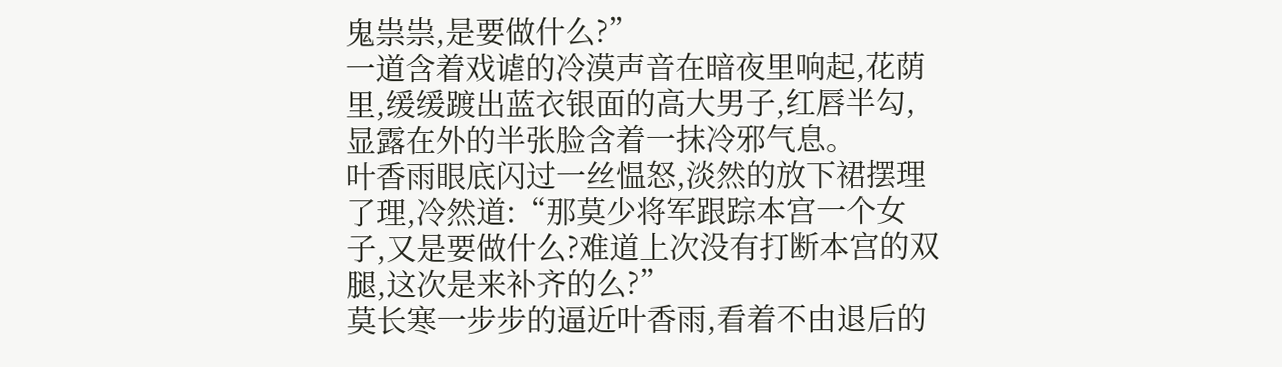鬼祟祟,是要做什么?”
一道含着戏谑的冷漠声音在暗夜里响起,花荫里,缓缓踱出蓝衣银面的高大男子,红唇半勾,显露在外的半张脸含着一抹冷邪气息。
叶香雨眼底闪过一丝愠怒,淡然的放下裙摆理了理,冷然道:“那莫少将军跟踪本宫一个女子,又是要做什么?难道上次没有打断本宫的双腿,这次是来补齐的么?”
莫长寒一步步的逼近叶香雨,看着不由退后的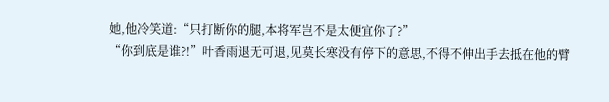她,他冷笑道:“只打断你的腿,本将军岂不是太便宜你了?”
“你到底是谁?!”叶香雨退无可退,见莫长寒没有停下的意思,不得不伸出手去抵在他的臂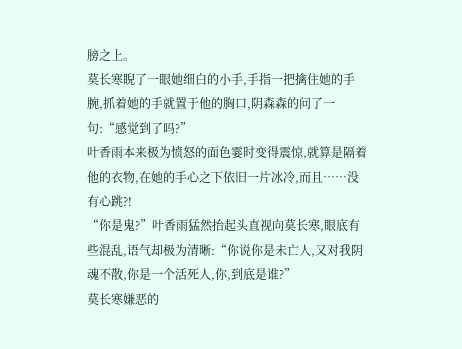膀之上。
莫长寒睨了一眼她细白的小手,手指一把擒住她的手腕,抓着她的手就置于他的胸口,阴森森的问了一句:“感觉到了吗?”
叶香雨本来极为愤怒的面色霎时变得震惊,就算是隔着他的衣物,在她的手心之下依旧一片冰冷,而且……没有心跳?!
“你是鬼?”叶香雨猛然抬起头直视向莫长寒,眼底有些混乱,语气却极为清晰:“你说你是未亡人,又对我阴魂不散,你是一个活死人,你,到底是谁?”
莫长寒嫌恶的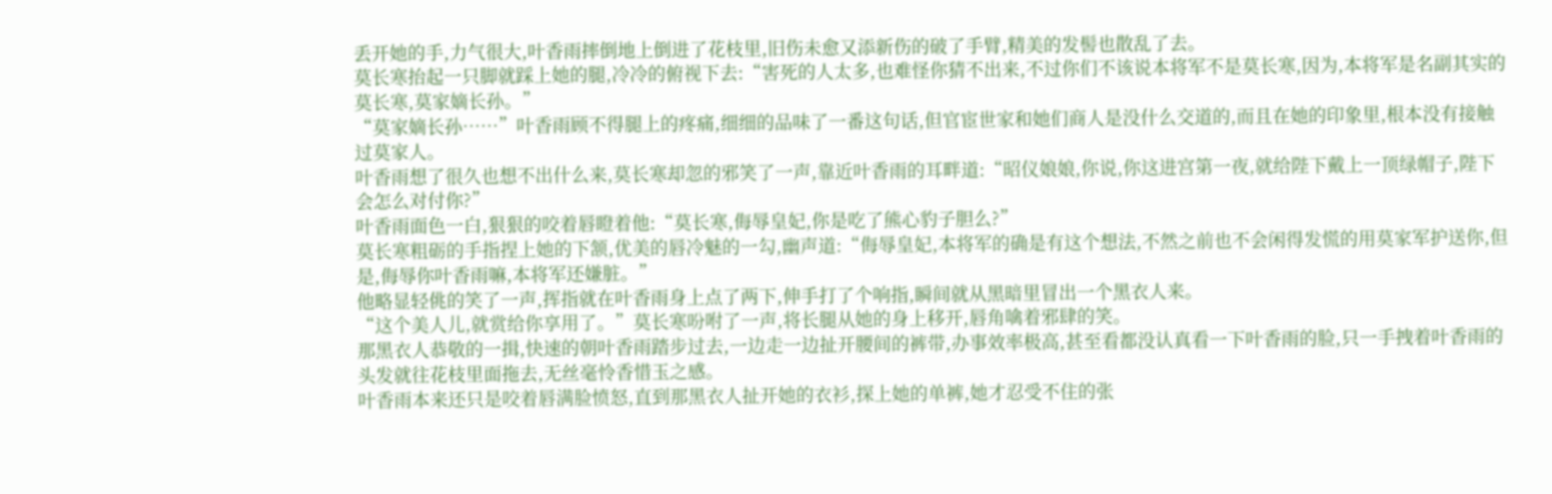丢开她的手,力气很大,叶香雨摔倒地上倒进了花枝里,旧伤未愈又添新伤的破了手臂,精美的发髻也散乱了去。
莫长寒抬起一只脚就踩上她的腿,冷冷的俯视下去:“害死的人太多,也难怪你猜不出来,不过你们不该说本将军不是莫长寒,因为,本将军是名副其实的莫长寒,莫家嫡长孙。”
“莫家嫡长孙……”叶香雨顾不得腿上的疼痛,细细的品味了一番这句话,但官宦世家和她们商人是没什么交道的,而且在她的印象里,根本没有接触过莫家人。
叶香雨想了很久也想不出什么来,莫长寒却忽的邪笑了一声,靠近叶香雨的耳畔道:“昭仪娘娘,你说,你这进宫第一夜,就给陛下戴上一顶绿帽子,陛下会怎么对付你?”
叶香雨面色一白,狠狠的咬着唇瞪着他:“莫长寒,侮辱皇妃,你是吃了熊心豹子胆么?”
莫长寒粗砺的手指捏上她的下颔,优美的唇冷魅的一勾,幽声道:“侮辱皇妃,本将军的确是有这个想法,不然之前也不会闲得发慌的用莫家军护送你,但是,侮辱你叶香雨嘛,本将军还嫌脏。”
他略显轻佻的笑了一声,挥指就在叶香雨身上点了两下,伸手打了个响指,瞬间就从黑暗里冒出一个黑衣人来。
“这个美人儿,就赏给你享用了。”莫长寒吩咐了一声,将长腿从她的身上移开,唇角噙着邪肆的笑。
那黑衣人恭敬的一揖,快速的朝叶香雨踏步过去,一边走一边扯开腰间的裤带,办事效率极高,甚至看都没认真看一下叶香雨的脸,只一手拽着叶香雨的头发就往花枝里面拖去,无丝毫怜香惜玉之感。
叶香雨本来还只是咬着唇满脸愤怒,直到那黑衣人扯开她的衣衫,探上她的单裤,她才忍受不住的张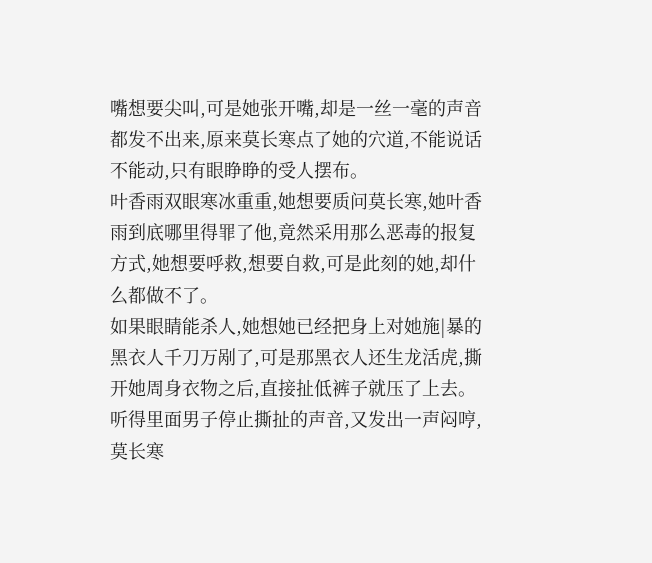嘴想要尖叫,可是她张开嘴,却是一丝一毫的声音都发不出来,原来莫长寒点了她的穴道,不能说话不能动,只有眼睁睁的受人摆布。
叶香雨双眼寒冰重重,她想要质问莫长寒,她叶香雨到底哪里得罪了他,竟然采用那么恶毒的报复方式,她想要呼救,想要自救,可是此刻的她,却什么都做不了。
如果眼睛能杀人,她想她已经把身上对她施|暴的黑衣人千刀万剐了,可是那黑衣人还生龙活虎,撕开她周身衣物之后,直接扯低裤子就压了上去。
听得里面男子停止撕扯的声音,又发出一声闷哼,莫长寒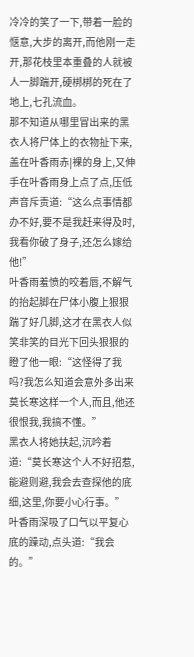冷冷的笑了一下,带着一脸的惬意,大步的离开,而他刚一走开,那花枝里本重叠的人就被人一脚踹开,硬梆梆的死在了地上,七孔流血。
那不知道从哪里冒出来的黑衣人将尸体上的衣物扯下来,盖在叶香雨赤|裸的身上,又伸手在叶香雨身上点了点,压低声音斥责道:“这么点事情都办不好,要不是我赶来得及时,我看你破了身子,还怎么嫁给他!”
叶香雨羞愤的咬着唇,不解气的抬起脚在尸体小腹上狠狠踹了好几脚,这才在黑衣人似笑非笑的目光下回头狠狠的瞪了他一眼:“这怪得了我吗?我怎么知道会意外多出来莫长寒这样一个人,而且,他还很恨我,我搞不懂。”
黑衣人将她扶起,沉吟着道:“莫长寒这个人不好招惹,能避则避,我会去查探他的底细,这里,你要小心行事。”
叶香雨深吸了口气以平复心底的躁动,点头道:“我会的。”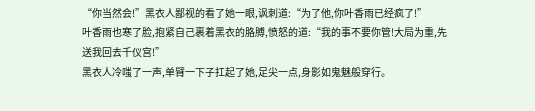“你当然会!”黑衣人鄙视的看了她一眼,讽刺道:“为了他,你叶香雨已经疯了!”
叶香雨也寒了脸,抱紧自己裹着黑衣的胳膊,愤怒的道:“我的事不要你管!大局为重,先送我回去千仪宫!”
黑衣人冷嗤了一声,单臂一下子扛起了她,足尖一点,身影如鬼魅般穿行。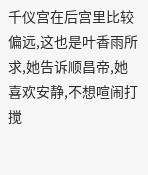千仪宫在后宫里比较偏远,这也是叶香雨所求,她告诉顺昌帝,她喜欢安静,不想喧闹打搅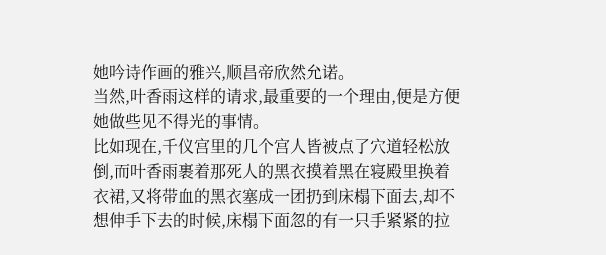她吟诗作画的雅兴,顺昌帝欣然允诺。
当然,叶香雨这样的请求,最重要的一个理由,便是方便她做些见不得光的事情。
比如现在,千仪宫里的几个宫人皆被点了穴道轻松放倒,而叶香雨裹着那死人的黑衣摸着黑在寝殿里换着衣裙,又将带血的黑衣塞成一团扔到床榻下面去,却不想伸手下去的时候,床榻下面忽的有一只手紧紧的拉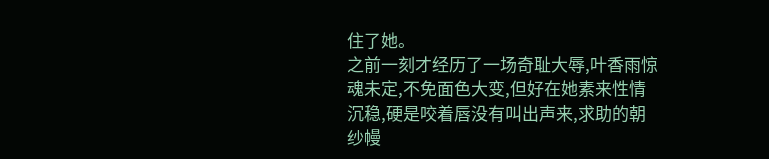住了她。
之前一刻才经历了一场奇耻大辱,叶香雨惊魂未定,不免面色大变,但好在她素来性情沉稳,硬是咬着唇没有叫出声来,求助的朝纱幔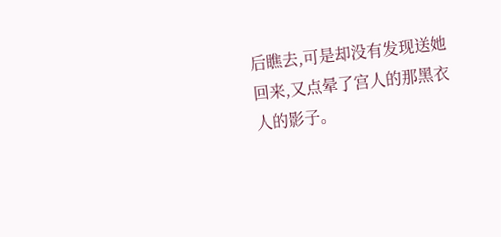后瞧去,可是却没有发现送她回来,又点晕了宫人的那黑衣人的影子。